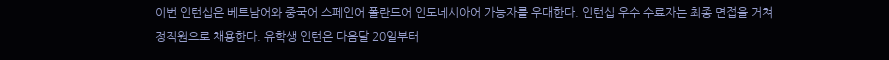이번 인턴십은 베트남어와 중국어 스페인어 폴란드어 인도네시아어 가능자를 우대한다. 인턴십 우수 수료자는 최종 면접을 거쳐 정직원으로 채용한다. 유학생 인턴은 다음달 20일부터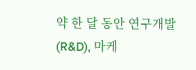약 한 달 동안 연구개발(R&D), 마케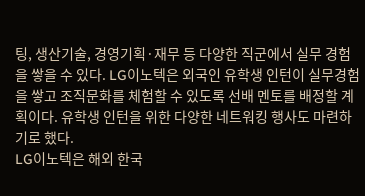팅, 생산기술, 경영기획·재무 등 다양한 직군에서 실무 경험을 쌓을 수 있다. LG이노텍은 외국인 유학생 인턴이 실무경험을 쌓고 조직문화를 체험할 수 있도록 선배 멘토를 배정할 계획이다. 유학생 인턴을 위한 다양한 네트워킹 행사도 마련하기로 했다.
LG이노텍은 해외 한국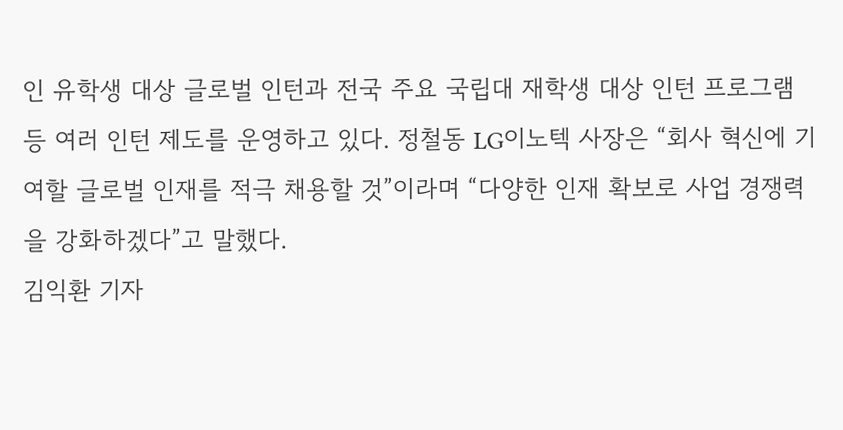인 유학생 대상 글로벌 인턴과 전국 주요 국립대 재학생 대상 인턴 프로그램 등 여러 인턴 제도를 운영하고 있다. 정철동 LG이노텍 사장은 “회사 혁신에 기여할 글로벌 인재를 적극 채용할 것”이라며 “다양한 인재 확보로 사업 경쟁력을 강화하겠다”고 말했다.
김익환 기자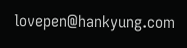lovepen@hankyung.com